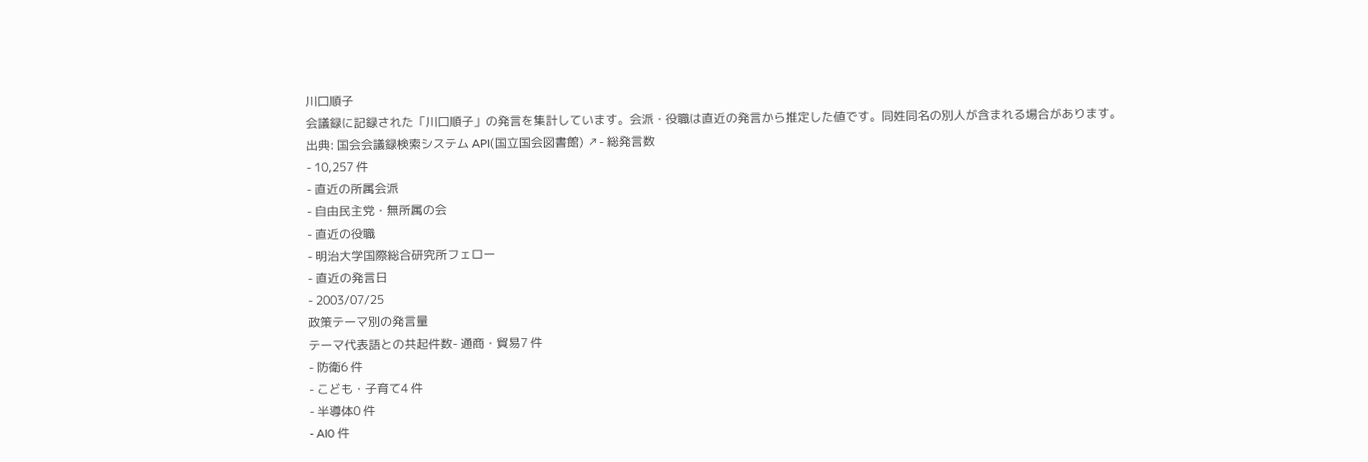川口順子
会議録に記録された「川口順子」の発言を集計しています。会派・役職は直近の発言から推定した値です。同姓同名の別人が含まれる場合があります。
出典: 国会会議録検索システム API(国立国会図書館) ↗- 総発言数
- 10,257 件
- 直近の所属会派
- 自由民主党・無所属の会
- 直近の役職
- 明治大学国際総合研究所フェロー
- 直近の発言日
- 2003/07/25
政策テーマ別の発言量
テーマ代表語との共起件数- 通商・貿易7 件
- 防衛6 件
- こども・子育て4 件
- 半導体0 件
- AI0 件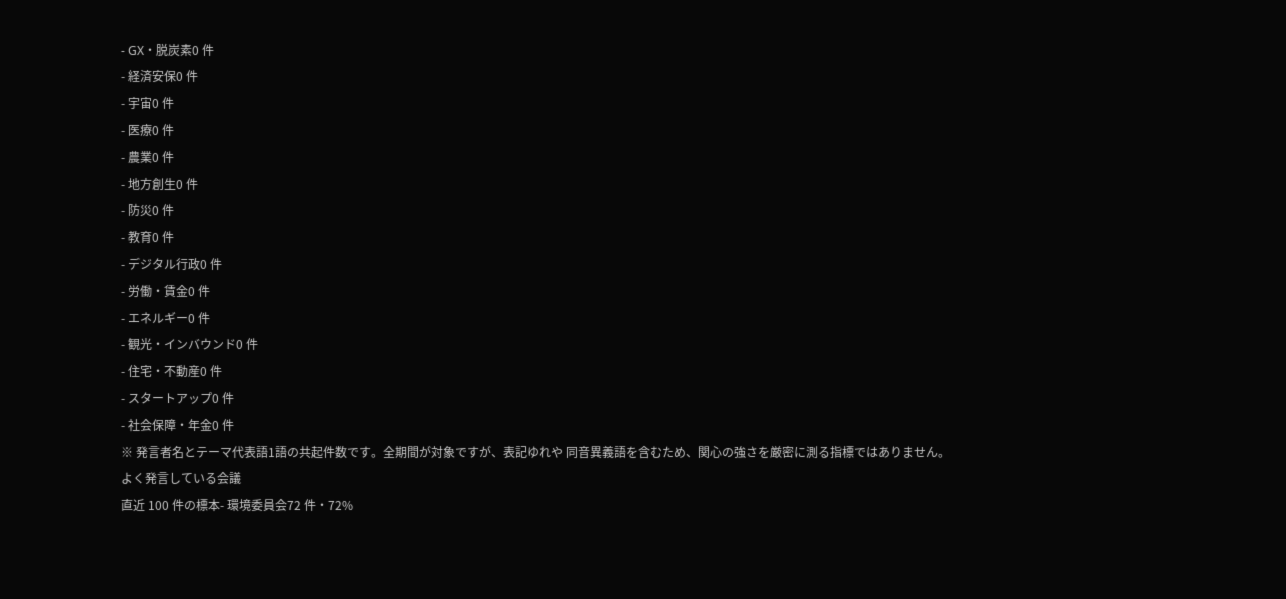- GX・脱炭素0 件
- 経済安保0 件
- 宇宙0 件
- 医療0 件
- 農業0 件
- 地方創生0 件
- 防災0 件
- 教育0 件
- デジタル行政0 件
- 労働・賃金0 件
- エネルギー0 件
- 観光・インバウンド0 件
- 住宅・不動産0 件
- スタートアップ0 件
- 社会保障・年金0 件
※ 発言者名とテーマ代表語1語の共起件数です。全期間が対象ですが、表記ゆれや 同音異義語を含むため、関心の強さを厳密に測る指標ではありません。
よく発言している会議
直近 100 件の標本- 環境委員会72 件・72%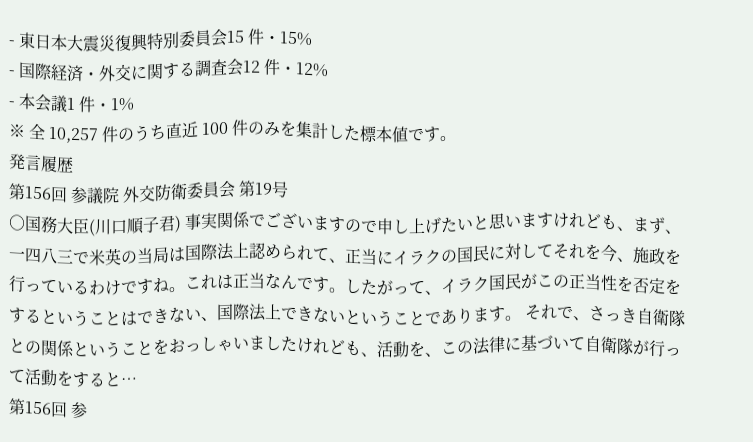- 東日本大震災復興特別委員会15 件・15%
- 国際経済・外交に関する調査会12 件・12%
- 本会議1 件・1%
※ 全 10,257 件のうち直近 100 件のみを集計した標本値です。
発言履歴
第156回 参議院 外交防衛委員会 第19号
○国務大臣(川口順子君) 事実関係でございますので申し上げたいと思いますけれども、まず、一四八三で米英の当局は国際法上認められて、正当にイラクの国民に対してそれを今、施政を行っているわけですね。これは正当なんです。したがって、イラク国民がこの正当性を否定をするということはできない、国際法上できないということであります。 それで、さっき自衛隊との関係ということをおっしゃいましたけれども、活動を、この法律に基づいて自衛隊が行って活動をすると…
第156回 参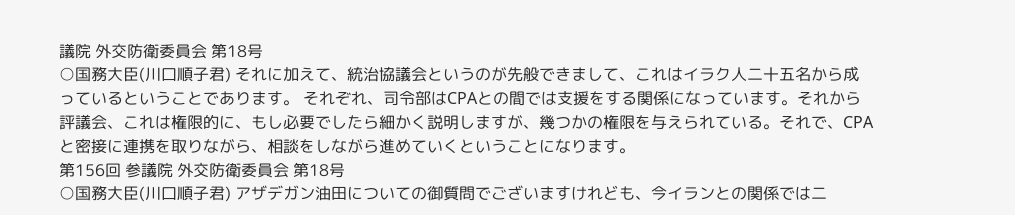議院 外交防衛委員会 第18号
○国務大臣(川口順子君) それに加えて、統治協議会というのが先般できまして、これはイラク人二十五名から成っているということであります。 それぞれ、司令部はCPAとの間では支援をする関係になっています。それから評議会、これは権限的に、もし必要でしたら細かく説明しますが、幾つかの権限を与えられている。それで、CPAと密接に連携を取りながら、相談をしながら進めていくということになります。
第156回 参議院 外交防衛委員会 第18号
○国務大臣(川口順子君) アザデガン油田についての御質問でございますけれども、今イランとの関係では二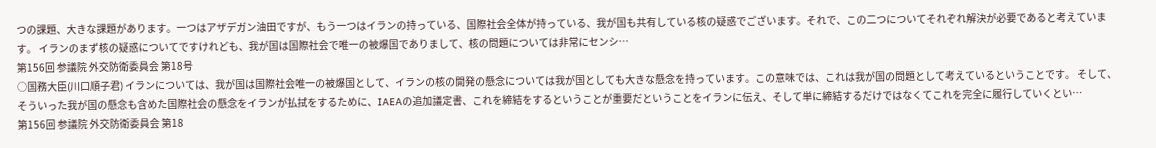つの課題、大きな課題があります。一つはアザデガン油田ですが、もう一つはイランの持っている、国際社会全体が持っている、我が国も共有している核の疑惑でございます。それで、この二つについてそれぞれ解決が必要であると考えています。 イランのまず核の疑惑についてですけれども、我が国は国際社会で唯一の被爆国でありまして、核の問題については非常にセンシ…
第156回 参議院 外交防衛委員会 第18号
○国務大臣(川口順子君) イランについては、我が国は国際社会唯一の被爆国として、イランの核の開発の懸念については我が国としても大きな懸念を持っています。この意味では、これは我が国の問題として考えているということです。 そして、そういった我が国の懸念も含めた国際社会の懸念をイランが払拭をするために、IAEAの追加議定書、これを締結をするということが重要だということをイランに伝え、そして単に締結するだけではなくてこれを完全に履行していくとい…
第156回 参議院 外交防衛委員会 第18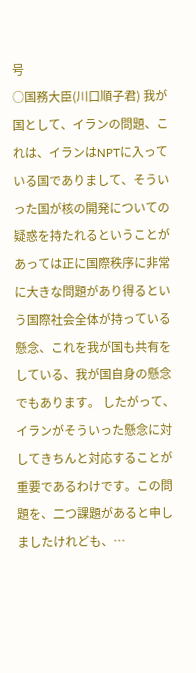号
○国務大臣(川口順子君) 我が国として、イランの問題、これは、イランはNPTに入っている国でありまして、そういった国が核の開発についての疑惑を持たれるということがあっては正に国際秩序に非常に大きな問題があり得るという国際社会全体が持っている懸念、これを我が国も共有をしている、我が国自身の懸念でもあります。 したがって、イランがそういった懸念に対してきちんと対応することが重要であるわけです。この問題を、二つ課題があると申しましたけれども、…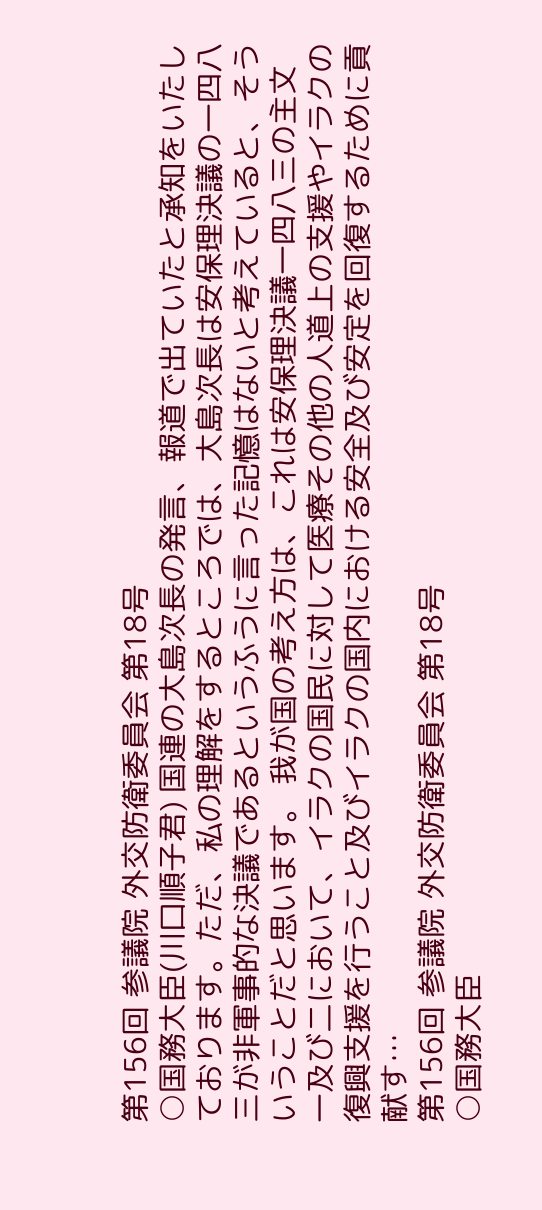第156回 参議院 外交防衛委員会 第18号
○国務大臣(川口順子君) 国連の大島次長の発言、報道で出ていたと承知をいたしております。ただ、私の理解をするところでは、大島次長は安保理決議の一四八三が非軍事的な決議であるというふうに言った記憶はないと考えていると、そういうことだと思います。 我が国の考え方は、これは安保理決議一四八三の主文一及び二において、イラクの国民に対して医療その他の人道上の支援やイラクの復興支援を行うこと及びイラクの国内における安全及び安定を回復するために貢献す…
第156回 参議院 外交防衛委員会 第18号
○国務大臣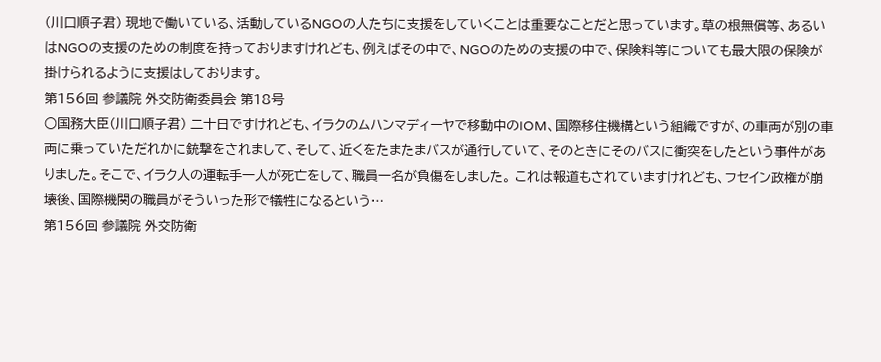(川口順子君) 現地で働いている、活動しているNGOの人たちに支援をしていくことは重要なことだと思っています。草の根無償等、あるいはNGOの支援のための制度を持っておりますけれども、例えばその中で、NGOのための支援の中で、保険料等についても最大限の保険が掛けられるように支援はしております。
第156回 参議院 外交防衛委員会 第18号
○国務大臣(川口順子君) 二十日ですけれども、イラクのムハンマディーヤで移動中のIOM、国際移住機構という組織ですが、の車両が別の車両に乗っていただれかに銃撃をされまして、そして、近くをたまたまバスが通行していて、そのときにそのバスに衝突をしたという事件がありました。そこで、イラク人の運転手一人が死亡をして、職員一名が負傷をしました。 これは報道もされていますけれども、フセイン政権が崩壊後、国際機関の職員がそういった形で犠牲になるという…
第156回 参議院 外交防衛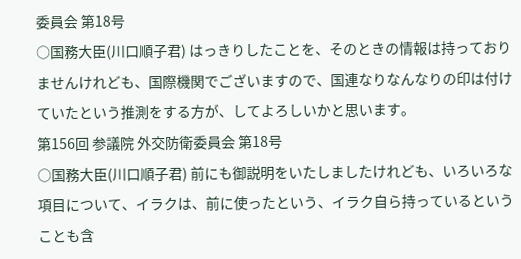委員会 第18号
○国務大臣(川口順子君) はっきりしたことを、そのときの情報は持っておりませんけれども、国際機関でございますので、国連なりなんなりの印は付けていたという推測をする方が、してよろしいかと思います。
第156回 参議院 外交防衛委員会 第18号
○国務大臣(川口順子君) 前にも御説明をいたしましたけれども、いろいろな項目について、イラクは、前に使ったという、イラク自ら持っているということも含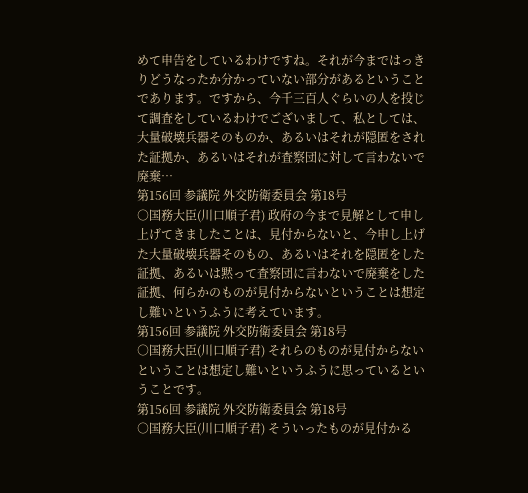めて申告をしているわけですね。それが今まではっきりどうなったか分かっていない部分があるということであります。ですから、今千三百人ぐらいの人を投じて調査をしているわけでございまして、私としては、大量破壊兵器そのものか、あるいはそれが隠匿をされた証拠か、あるいはそれが査察団に対して言わないで廃棄…
第156回 参議院 外交防衛委員会 第18号
○国務大臣(川口順子君) 政府の今まで見解として申し上げてきましたことは、見付からないと、今申し上げた大量破壊兵器そのもの、あるいはそれを隠匿をした証拠、あるいは黙って査察団に言わないで廃棄をした証拠、何らかのものが見付からないということは想定し難いというふうに考えています。
第156回 参議院 外交防衛委員会 第18号
○国務大臣(川口順子君) それらのものが見付からないということは想定し難いというふうに思っているということです。
第156回 参議院 外交防衛委員会 第18号
○国務大臣(川口順子君) そういったものが見付かる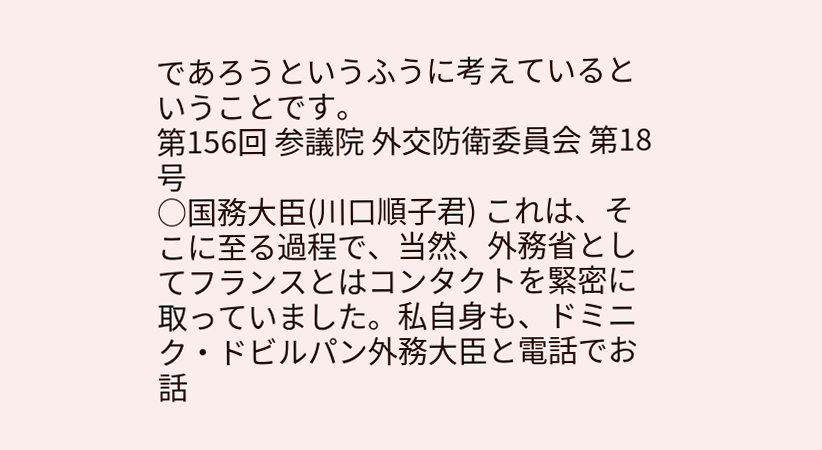であろうというふうに考えているということです。
第156回 参議院 外交防衛委員会 第18号
○国務大臣(川口順子君) これは、そこに至る過程で、当然、外務省としてフランスとはコンタクトを緊密に取っていました。私自身も、ドミニク・ドビルパン外務大臣と電話でお話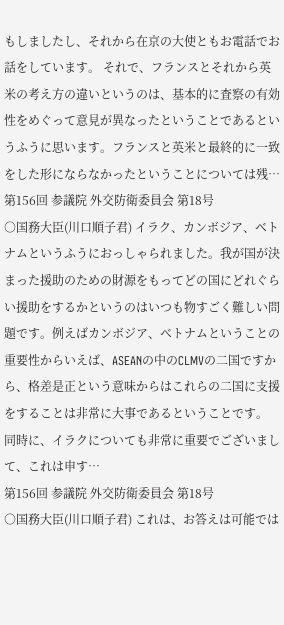もしましたし、それから在京の大使ともお電話でお話をしています。 それで、フランスとそれから英米の考え方の違いというのは、基本的に査察の有効性をめぐって意見が異なったということであるというふうに思います。フランスと英米と最終的に一致をした形にならなかったということについては残…
第156回 参議院 外交防衛委員会 第18号
○国務大臣(川口順子君) イラク、カンボジア、ベトナムというふうにおっしゃられました。我が国が決まった援助のための財源をもってどの国にどれぐらい援助をするかというのはいつも物すごく難しい問題です。例えばカンボジア、ベトナムということの重要性からいえば、ASEANの中のCLMVの二国ですから、格差是正という意味からはこれらの二国に支援をすることは非常に大事であるということです。 同時に、イラクについても非常に重要でございまして、これは申す…
第156回 参議院 外交防衛委員会 第18号
○国務大臣(川口順子君) これは、お答えは可能では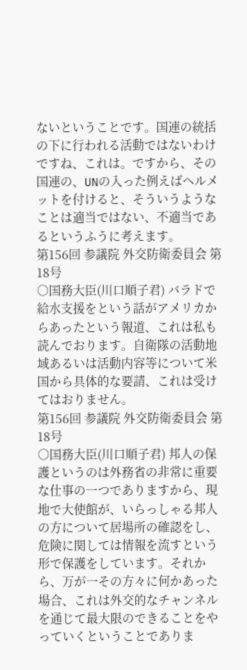ないということです。国連の統括の下に行われる活動ではないわけですね、これは。ですから、その国連の、UNの入った例えばヘルメットを付けると、そういうようなことは適当ではない、不適当であるというふうに考えます。
第156回 参議院 外交防衛委員会 第18号
○国務大臣(川口順子君) バラドで給水支援をという話がアメリカからあったという報道、これは私も読んでおります。自衛隊の活動地域あるいは活動内容等について米国から具体的な要請、これは受けてはおりません。
第156回 参議院 外交防衛委員会 第18号
○国務大臣(川口順子君) 邦人の保護というのは外務省の非常に重要な仕事の一つでありますから、現地で大使館が、いらっしゃる邦人の方について居場所の確認をし、危険に関しては情報を流すという形で保護をしています。それから、万が一その方々に何かあった場合、これは外交的なチャンネルを通じて最大限のできることをやっていくということでありま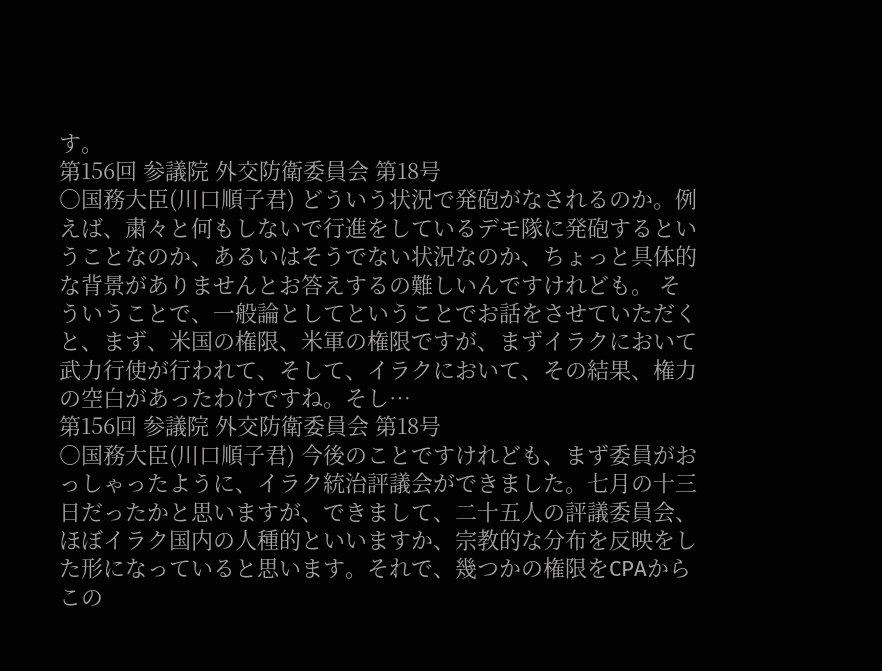す。
第156回 参議院 外交防衛委員会 第18号
○国務大臣(川口順子君) どういう状況で発砲がなされるのか。例えば、粛々と何もしないで行進をしているデモ隊に発砲するということなのか、あるいはそうでない状況なのか、ちょっと具体的な背景がありませんとお答えするの難しいんですけれども。 そういうことで、一般論としてということでお話をさせていただくと、まず、米国の権限、米軍の権限ですが、まずイラクにおいて武力行使が行われて、そして、イラクにおいて、その結果、権力の空白があったわけですね。そし…
第156回 参議院 外交防衛委員会 第18号
○国務大臣(川口順子君) 今後のことですけれども、まず委員がおっしゃったように、イラク統治評議会ができました。七月の十三日だったかと思いますが、できまして、二十五人の評議委員会、ほぼイラク国内の人種的といいますか、宗教的な分布を反映をした形になっていると思います。それで、幾つかの権限をCPAからこの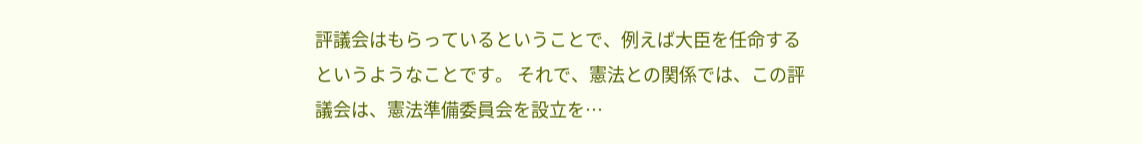評議会はもらっているということで、例えば大臣を任命するというようなことです。 それで、憲法との関係では、この評議会は、憲法準備委員会を設立を…